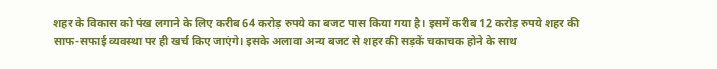शहर के विकास को पंख लगाने के लिए करीब 64 करोड़ रुपये का बजट पास किया गया है। इसमें करीब 12 करोड़ रुपये शहर की साफ-सफाई व्यवस्था पर ही खर्च किए जाएंगे। इसके अलावा अन्य बजट से शहर की सड़कें चकाचक होने के साथ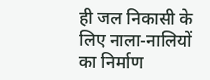ही जल निकासी के लिए नाला-नालियों का निर्माण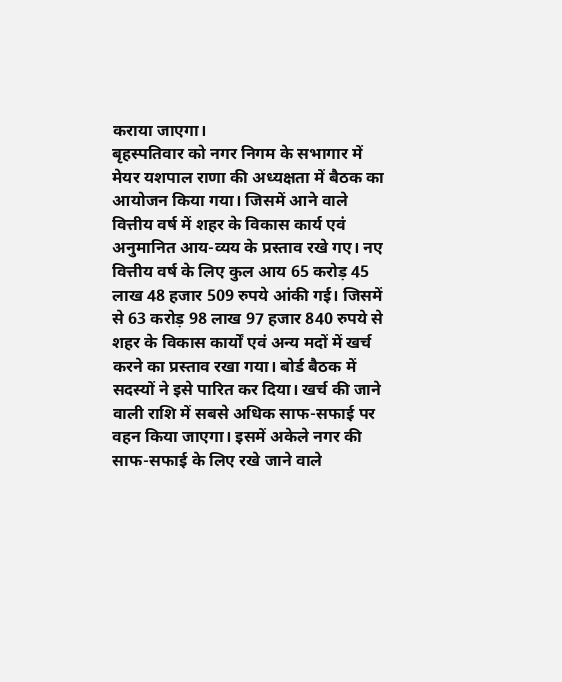कराया जाएगा।
बृहस्पतिवार को नगर निगम के सभागार में मेयर यशपाल राणा की अध्यक्षता में बैठक का आयोजन किया गया। जिसमें आने वाले वित्तीय वर्ष में शहर के विकास कार्य एवं अनुमानित आय-व्यय के प्रस्ताव रखे गए। नए वित्तीय वर्ष के लिए कुल आय 65 करोड़ 45 लाख 48 हजार 509 रुपये आंकी गई। जिसमें से 63 करोड़ 98 लाख 97 हजार 840 रुपये से शहर के विकास कार्यों एवं अन्य मदों में खर्च करने का प्रस्ताव रखा गया। बोर्ड बैठक में सदस्यों ने इसे पारित कर दिया। खर्च की जाने वाली राशि में सबसे अधिक साफ-सफाई पर वहन किया जाएगा। इसमें अकेले नगर की साफ-सफाई के लिए रखे जाने वाले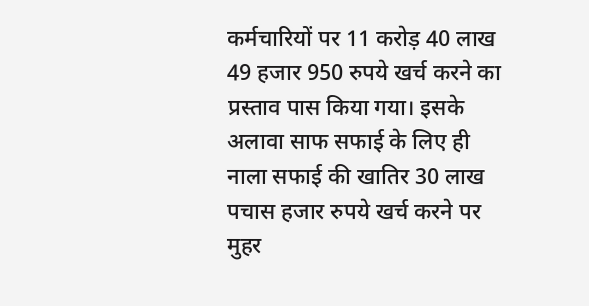कर्मचारियों पर 11 करोड़ 40 लाख 49 हजार 950 रुपये खर्च करने का प्रस्ताव पास किया गया। इसके अलावा साफ सफाई के लिए ही नाला सफाई की खातिर 30 लाख पचास हजार रुपये खर्च करने पर मुहर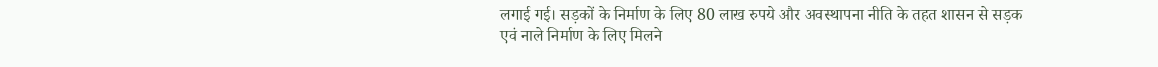लगाई गई। सड़कों के निर्माण के लिए 80 लाख रुपये और अवस्थापना नीति के तहत शासन से सड़क एवं नाले निर्माण के लिए मिलने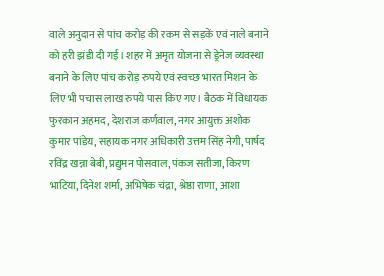वाले अनुदान से पांच करोड़ की रकम से सड़कें एवं नाले बनाने को हरी झंडी दी गई। शहर में अमृत योजना से ड्रेनेज व्यवस्था बनाने के लिए पांच करोड़ रुपये एवं स्वच्छ भारत मिशन के लिए भी पचास लाख रुपये पास किए गए। बैठक में विधायक फुरकान अहमद, देशराज कर्णवाल, नगर आयुक्त अशोक कुमार पांडेय, सहायक नगर अधिकारी उत्तम सिंह नेगी, पार्षद रविंद्र खन्ना बेबी, प्रद्युमन पोसवाल, पंकज सतीजा, किरण भाटिया, दिनेश शर्मा, अभिषेक चंद्रा, श्रेष्ठा राणा, आशा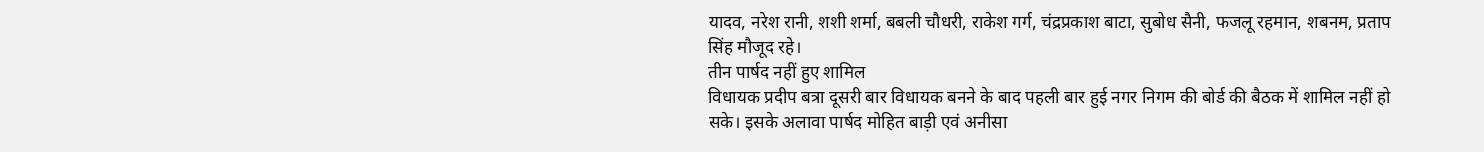यादव, नरेश रानी, शशी शर्मा, बबली चौधरी, राकेश गर्ग, चंद्रप्रकाश बाटा, सुबोध सैनी, फजलू रहमान, शबनम, प्रताप सिंह मौजूद रहे।
तीन पार्षद नहीं हुए शामिल
विधायक प्रदीप बत्रा दूसरी बार विधायक बनने के बाद पहली बार हुई नगर निगम की बोर्ड की बैठक में शामिल नहीं हो सके। इसके अलावा पार्षद मोहित बाड़ी एवं अनीसा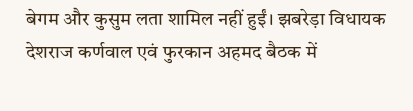बेगम और कुसुम लता शामिल नहीं हुईं। झबरेड़ा विधायक देशराज कर्णवाल एवं फुरकान अहमद बैठक में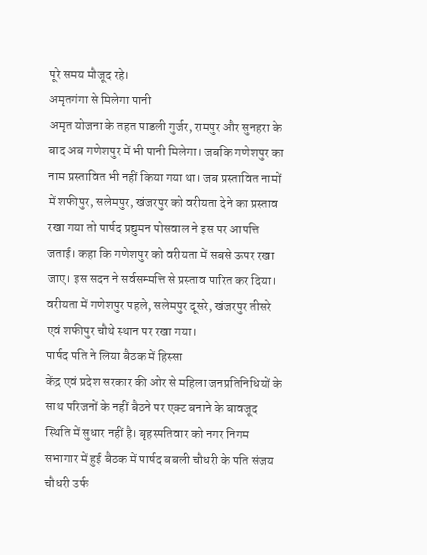पूरे समय मौजूद रहे।
अमृतगंगा से मिलेगा पानी
अमृत योजना के तहत पाडली गुर्जर, रामपुर और सुनहरा के बाद अब गणेशपुर में भी पानी मिलेगा। जबकि गणेशपुर का नाम प्रस्तावित भी नहीं किया गया था। जब प्रस्तावित नामों में शफीपुर, सलेमपुर, खंजरपुर को वरीयता देने का प्रस्ताव रखा गया तो पार्षद प्रद्युमन पोसवाल ने इस पर आपत्ति जताई। कहा कि गणेशपुर को वरीयता में सबसे ऊपर रखा जाए। इस सदन ने सर्वसम्मत्ति से प्रस्ताव पारित कर दिया। वरीयता में गणेशपुर पहले, सलेमपुर दूसरे, खंजरपुर तीसरे एवं शफीपुर चौथे स्थान पर रखा गया।
पार्षद पति ने लिया बैठक में हिस्सा
केंद्र एवं प्रदेश सरकार की ओर से महिला जनप्रतिनिधियों के साथ परिजनों के नहीं बैठने पर एक्ट बनाने के बावजूद स्थिति में सुधार नहीं है। बृहस्पतिवार को नगर निगम सभागार में हुई बैठक में पार्षद बबली चौधरी के पति संजय चौधरी उर्फ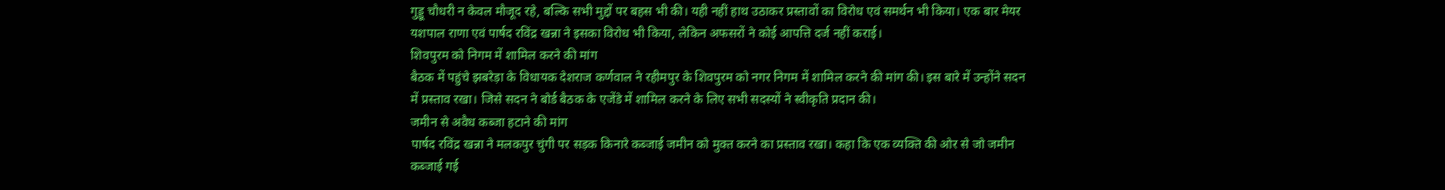गुड्डू चौधरी न केवल मौजूद रहे, बल्कि सभी मुद्दों पर बहस भी की। यही नहीं हाथ उठाकर प्रस्तावों का विरोध एवं समर्थन भी किया। एक बार मेयर यशपाल राणा एवं पार्षद रविंद्र खन्ना ने इसका विरोध भी किया, लेकिन अफसरों ने कोई आपत्ति दर्ज नहीं कराई।
शिवपुरम को निगम में शामिल करने की मांग
बैठक में पहुंचे झबरेड़ा के विधायक देशराज कर्णवाल ने रहीमपुर के शिवपुरम को नगर निगम में शामिल करने की मांग की। इस बारे में उन्होंने सदन में प्रस्ताव रखा। जिसे सदन ने बोर्ड बैठक के एजेंडे में शामिल करने के लिए सभी सदस्यों ने स्वीकृति प्रदान की।
जमीन से अवैध कब्जा हटाने की मांग
पार्षद रविंद्र खन्ना ने मलकपुर चुंगी पर सड़क किनारे कब्जाई जमीन को मुक्त करने का प्रस्ताव रखा। कहा कि एक व्यक्ति की ओर से जो जमीन कब्जाई गई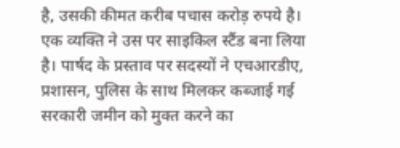है, उसकी कीमत करीब पचास करोड़ रुपये है। एक व्यक्ति ने उस पर साइकिल स्टैंड बना लिया है। पार्षद के प्रस्ताव पर सदस्यों ने एचआरडीए, प्रशासन, पुलिस के साथ मिलकर कब्जाई गई सरकारी जमीन को मुक्त करने का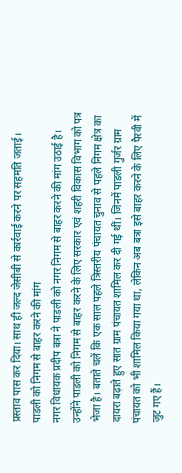प्रस्ताव पास कर दिया। साथ ही जल्द जेसीबी से कार्रवाई करने पर सहमति जताई।
पाडली को निगम से बाहर करने की मांग
नगर विधायक प्रदीप बत्रा ने पाडली को नगर निगम से बाहर करने की मांग उठाई है। उन्होंने पाडली को निगम से बाहर करने के लिए सरकार एवं शहरी विकास विभाग को पत्र भेजा है। बताते चलें कि एक साल पहले त्रिस्तरीय पंचायत चुनाव से पहले निगम क्षेत्र का दायरा बढ़ाते हुए सात ग्राम पंचायत शामिल कर दी गई थीं। जिनमें पाडली गुर्जर ग्राम पंचायत को भी शामिल किया गया था, लेकिन अब बत्रा इसे बाहर करने के लिए पैरवी में जुट गए हैं।